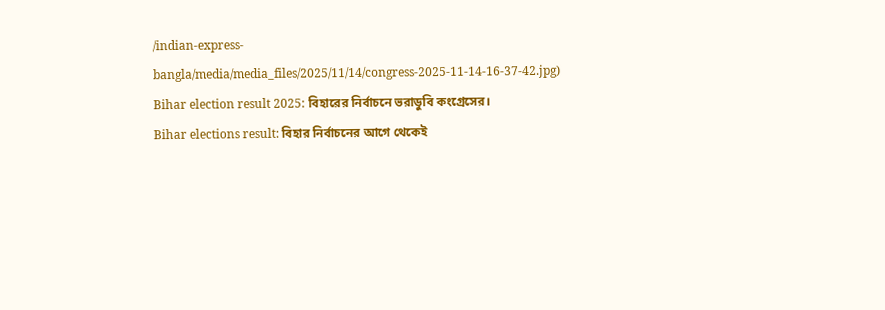/indian-express-bangla/media/media_files/2025/11/14/congress-2025-11-14-16-37-42.jpg)
Bihar election result 2025: বিহারের নির্বাচনে ভরাডুবি কংগ্রেসের।
Bihar elections result: বিহার নির্বাচনের আগে থেকেই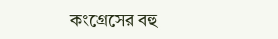কংগ্রেসের বহু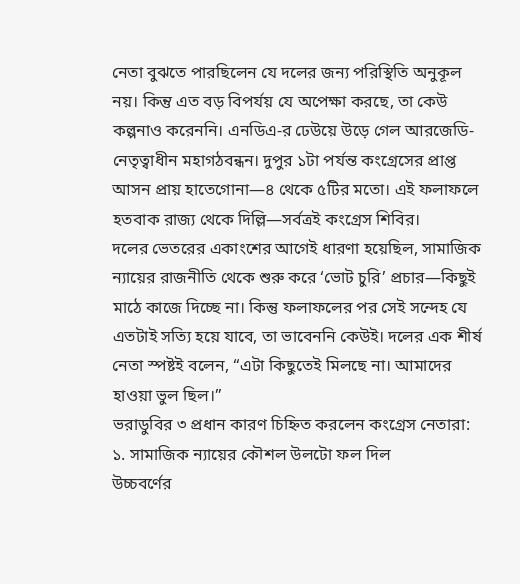নেতা বুঝতে পারছিলেন যে দলের জন্য পরিস্থিতি অনুকূল নয়। কিন্তু এত বড় বিপর্যয় যে অপেক্ষা করছে, তা কেউ কল্পনাও করেননি। এনডিএ-র ঢেউয়ে উড়ে গেল আরজেডি-নেতৃত্বাধীন মহাগঠবন্ধন। দুপুর ১টা পর্যন্ত কংগ্রেসের প্রাপ্ত আসন প্রায় হাতেগোনা—৪ থেকে ৫টির মতো। এই ফলাফলে হতবাক রাজ্য থেকে দিল্লি—সর্বত্রই কংগ্রেস শিবির।
দলের ভেতরের একাংশের আগেই ধারণা হয়েছিল, সামাজিক ন্যায়ের রাজনীতি থেকে শুরু করে ‘ভোট চুরি’ প্রচার—কিছুই মাঠে কাজে দিচ্ছে না। কিন্তু ফলাফলের পর সেই সন্দেহ যে এতটাই সত্যি হয়ে যাবে, তা ভাবেননি কেউই। দলের এক শীর্ষ নেতা স্পষ্টই বলেন, “এটা কিছুতেই মিলছে না। আমাদের হাওয়া ভুল ছিল।”
ভরাডুবির ৩ প্রধান কারণ চিহ্নিত করলেন কংগ্রেস নেতারা:
১. সামাজিক ন্যায়ের কৌশল উলটো ফল দিল
উচ্চবর্ণের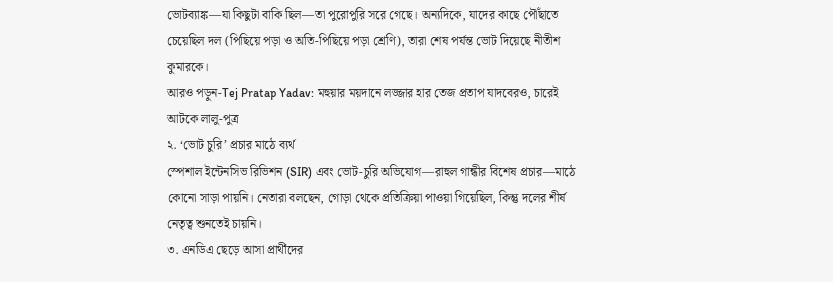ভোটব্যাঙ্ক—যা কিছুটা বাকি ছিল—তা পুরোপুরি সরে গেছে। অন্যদিকে, যাদের কাছে পৌঁছাতে চেয়েছিল দল (পিছিয়ে পড়া ও অতি-পিছিয়ে পড়া শ্রেণি), তারা শেষ পর্যন্ত ভোট দিয়েছে নীতীশ কুমারকে।
আরও পড়ুন-Tej Pratap Yadav: মহুয়ার ময়দানে লজ্জার হার তেজ প্রতাপ যাদবেরও, চারেই আটকে লালু-পুত্র
২. ‘ভোট চুরি’ প্রচার মাঠে ব্যর্থ
স্পেশাল ইন্টেনসিভ রিভিশন (SIR) এবং ভোট-চুরি অভিযোগ—রাহুল গান্ধীর বিশেষ প্রচার—মাঠে কোনো সাড়া পায়নি। নেতারা বলছেন, গোড়া থেকে প্রতিক্রিয়া পাওয়া গিয়েছিল, কিন্তু দলের শীর্ষ নেতৃত্ব শুনতেই চায়নি।
৩. এনডিএ ছেড়ে আসা প্রার্থীদের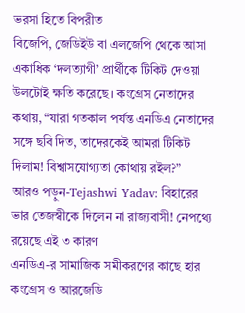ভরসা হিতে বিপরীত
বিজেপি, জেডিইউ বা এলজেপি থেকে আসা একাধিক ‘দলত্যাগী’ প্রার্থীকে টিকিট দেওয়া উলটোই ক্ষতি করেছে। কংগ্রেস নেতাদের কথায়, “যারা গতকাল পর্যন্ত এনডিএ নেতাদের সঙ্গে ছবি দিত, তাদেরকেই আমরা টিকিট দিলাম! বিশ্বাসযোগ্যতা কোথায় রইল?”
আরও পড়ুন-Tejashwi Yadav: বিহারের ভার তেজস্বীকে দিলেন না রাজ্যবাসী! নেপথ্যে রয়েছে এই ৩ কারণ
এনডিএ-র সামাজিক সমীকরণের কাছে হার
কংগ্রেস ও আরজেডি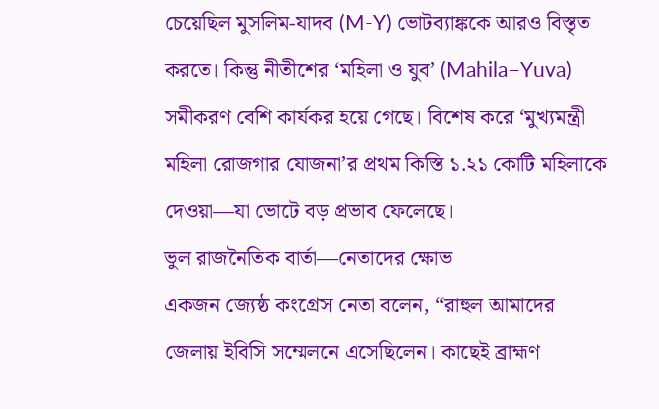চেয়েছিল মুসলিম-যাদব (M-Y) ভোটব্যাঙ্ককে আরও বিস্তৃত করতে। কিন্তু নীতীশের ‘মহিলা ও যুব’ (Mahila–Yuva) সমীকরণ বেশি কার্যকর হয়ে গেছে। বিশেষ করে ‘মুখ্যমন্ত্রী মহিলা রোজগার যোজনা’র প্রথম কিস্তি ১.২১ কোটি মহিলাকে দেওয়া—যা ভোটে বড় প্রভাব ফেলেছে।
ভুল রাজনৈতিক বার্তা—নেতাদের ক্ষোভ
একজন জ্যেষ্ঠ কংগ্রেস নেতা বলেন, “রাহুল আমাদের জেলায় ইবিসি সম্মেলনে এসেছিলেন। কাছেই ব্রাহ্মণ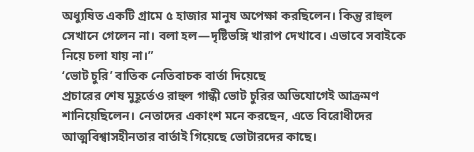অধ্যুষিত একটি গ্রামে ৫ হাজার মানুষ অপেক্ষা করছিলেন। কিন্তু রাহুল সেখানে গেলেন না। বলা হল—দৃষ্টিভঙ্গি খারাপ দেখাবে। এভাবে সবাইকে নিয়ে চলা যায় না।”
‘ভোট চুরি’ বাতিক নেতিবাচক বার্তা দিয়েছে
প্রচারের শেষ মুহূর্তেও রাহুল গান্ধী ভোট চুরির অভিযোগেই আক্রমণ শানিয়েছিলেন। নেতাদের একাংশ মনে করছেন, এতে বিরোধীদের আত্মবিশ্বাসহীনতার বার্তাই গিয়েছে ভোটারদের কাছে।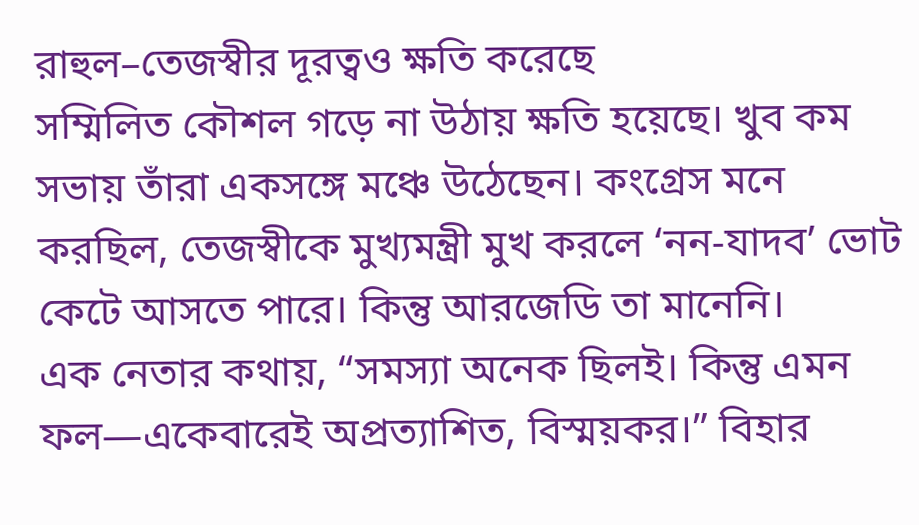রাহুল–তেজস্বীর দূরত্বও ক্ষতি করেছে
সম্মিলিত কৌশল গড়ে না উঠায় ক্ষতি হয়েছে। খুব কম সভায় তাঁরা একসঙ্গে মঞ্চে উঠেছেন। কংগ্রেস মনে করছিল, তেজস্বীকে মুখ্যমন্ত্রী মুখ করলে ‘নন-যাদব’ ভোট কেটে আসতে পারে। কিন্তু আরজেডি তা মানেনি।
এক নেতার কথায়, “সমস্যা অনেক ছিলই। কিন্তু এমন ফল—একেবারেই অপ্রত্যাশিত, বিস্ময়কর।” বিহার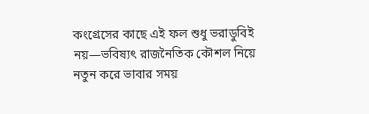কংগ্রেসের কাছে এই ফল শুধু ভরাডুবিই নয়—ভবিষ্যৎ রাজনৈতিক কৌশল নিয়ে নতুন করে ভাবার সময়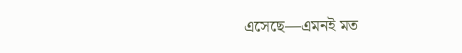এসেছে—এমনই মত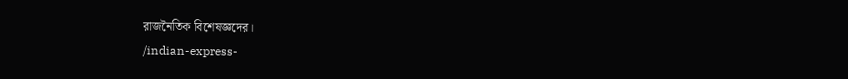রাজনৈতিক বিশেষজ্ঞদের।
/indian-express-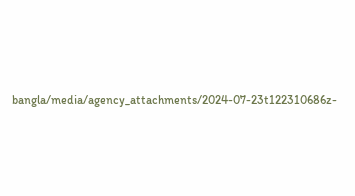bangla/media/agency_attachments/2024-07-23t122310686z-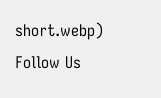short.webp)
Follow Us